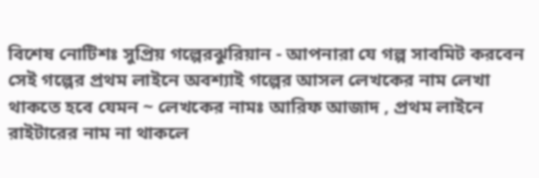বিশেষ নোটিশঃ সুপ্রিয় গল্পেরঝুরিয়ান - আপনারা যে গল্প সাবমিট করবেন সেই গল্পের প্রথম লাইনে অবশ্যাই গল্পের আসল লেখকের নাম লেখা থাকতে হবে যেমন ~ লেখকের নামঃ আরিফ আজাদ , প্রথম লাইনে রাইটারের নাম না থাকলে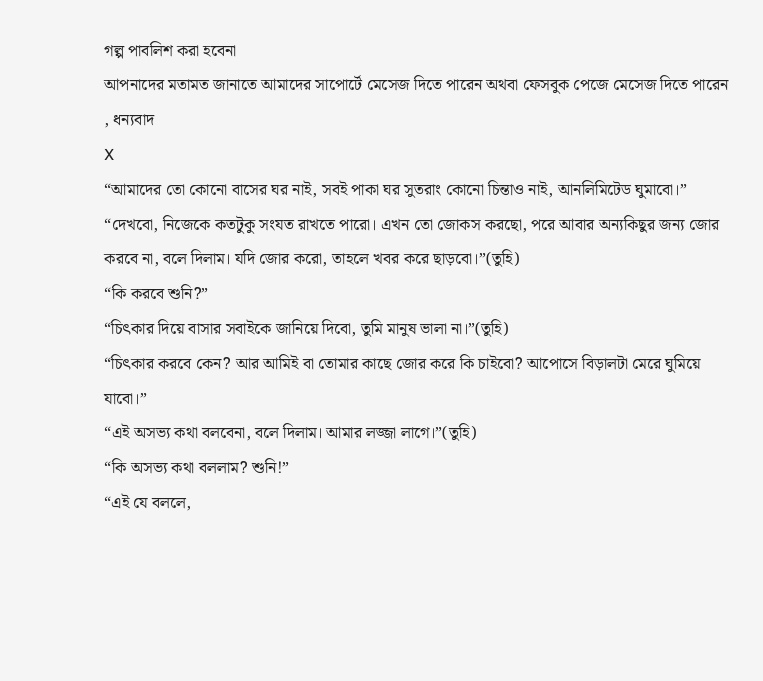গল্প পাবলিশ করা হবেনা
আপনাদের মতামত জানাতে আমাদের সাপোর্টে মেসেজ দিতে পারেন অথবা ফেসবুক পেজে মেসেজ দিতে পারেন , ধন্যবাদ
X
“আমাদের তো কোনো বাসের ঘর নাই, সবই পাকা ঘর সুতরাং কোনো চিন্তাও নাই, আনলিমিটেড ঘুমাবো।”
“দেখবো, নিজেকে কতটুকু সংযত রাখতে পারো। এখন তো জোকস করছো, পরে আবার অন্যকিছুর জন্য জোর করবে না, বলে দিলাম। যদি জোর করো, তাহলে খবর করে ছাড়বো।”(তুহি)
“কি করবে শুনি?”
“চিৎকার দিয়ে বাসার সবাইকে জানিয়ে দিবো, তুমি মানুষ ভালা না।”(তুহি)
“চিৎকার করবে কেন? আর আমিই বা তোমার কাছে জোর করে কি চাইবো? আপোসে বিড়ালটা মেরে ঘুমিয়ে যাবো।”
“এই অসভ্য কথা বলবেনা, বলে দিলাম। আমার লজ্জা লাগে।”(তুহি)
“কি অসভ্য কথা বললাম? শুনি!”
“এই যে বললে,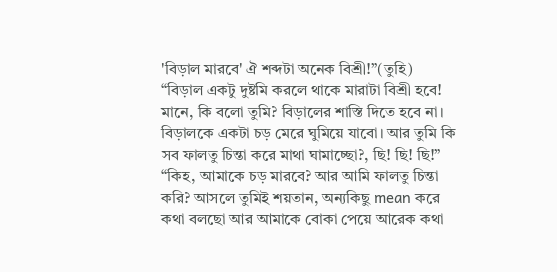'বিড়াল মারবে' ঐ শব্দটা অনেক বিশ্রী!”(তুহি)
“বিড়াল একটু দুষ্টমি করলে থাকে মারাটা বিশ্রী হবে! মানে, কি বলো তুমি? বিড়ালের শাস্তি দিতে হবে না। বিড়ালকে একটা চড় মেরে ঘুমিয়ে যাবো। আর তুমি কি সব ফালতু চিন্তা করে মাথা ঘামাচ্ছো?, ছি! ছি! ছি!”
“কিহ, আমাকে চড় মারবে? আর আমি ফালতু চিন্তা করি? আসলে তুমিই শয়তান, অন্যকিছু mean করে কথা বলছো আর আমাকে বোকা পেয়ে আরেক কথা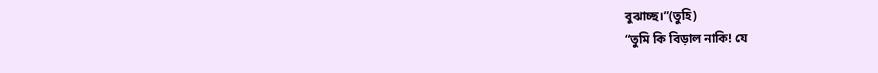বুঝাচ্ছ।”(তুহি)
“তুমি কি বিড়াল নাকি! যে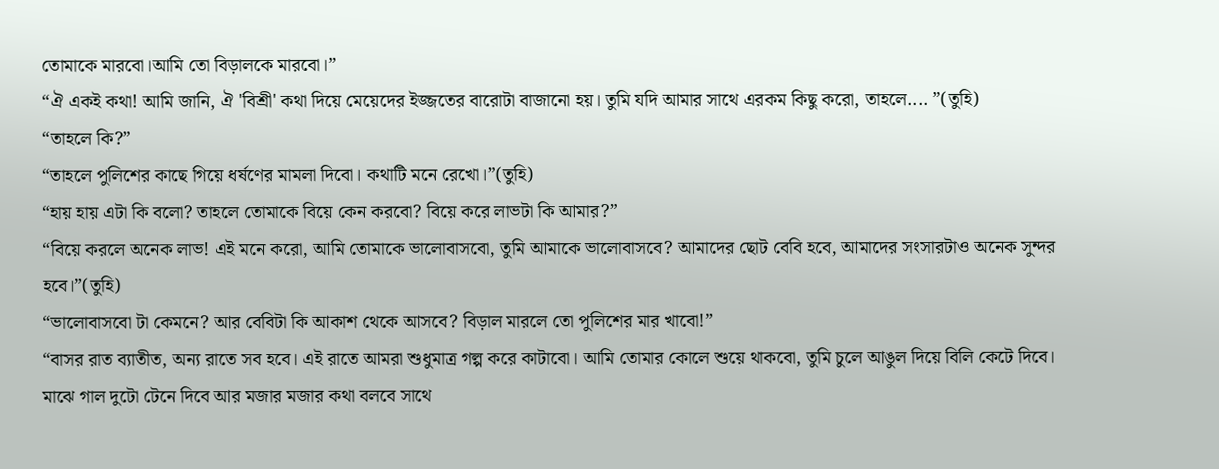তোমাকে মারবো।আমি তো বিড়ালকে মারবো।”
“ঐ একই কথা! আমি জানি, ঐ 'বিশ্রী' কথা দিয়ে মেয়েদের ইজ্জতের বারোটা বাজানো হয়। তুমি যদি আমার সাথে এরকম কিছু করো, তাহলে.... ”(তুহি)
“তাহলে কি?”
“তাহলে পুলিশের কাছে গিয়ে ধর্ষণের মামলা দিবো। কথাটি মনে রেখো।”(তুহি)
“হায় হায় এটা কি বলো? তাহলে তোমাকে বিয়ে কেন করবো? বিয়ে করে লাভটা কি আমার?”
“বিয়ে করলে অনেক লাভ! এই মনে করো, আমি তোমাকে ভালোবাসবো, তুমি আমাকে ভালোবাসবে? আমাদের ছোট বেবি হবে, আমাদের সংসারটাও অনেক সুন্দর হবে।”(তুহি)
“ভালোবাসবো টা কেমনে? আর বেবিটা কি আকাশ থেকে আসবে? বিড়াল মারলে তো পুলিশের মার খাবো!”
“বাসর রাত ব্যাতীত, অন্য রাতে সব হবে। এই রাতে আমরা শুধুমাত্র গল্প করে কাটাবো। আমি তোমার কোলে শুয়ে থাকবো, তুমি চুলে আঙুল দিয়ে বিলি কেটে দিবে। মাঝে গাল দুটো টেনে দিবে আর মজার মজার কথা বলবে সাথে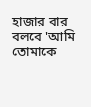হাজার বার বলবে 'আমি তোমাকে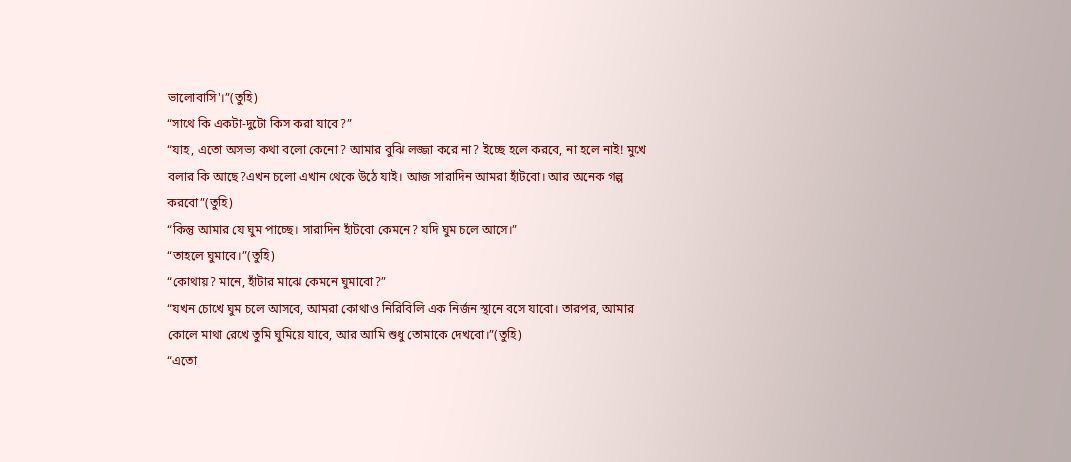ভালোবাসি'।”(তুহি)
“সাথে কি একটা-দুটো কিস করা যাবে?”
“যাহ, এতো অসভ্য কথা বলো কেনো? আমার বুঝি লজ্জা করে না? ইচ্ছে হলে করবে, না হলে নাই! মুখে বলার কি আছে?এখন চলো এখান থেকে উঠে যাই। আজ সারাদিন আমরা হাঁটবো। আর অনেক গল্প করবো”(তুহি)
“কিন্তু আমার যে ঘুম পাচ্ছে। সারাদিন হাঁটবো কেমনে? যদি ঘুম চলে আসে।”
“তাহলে ঘুমাবে।”(তুহি)
“কোথায়? মানে, হাঁটার মাঝে কেমনে ঘুমাবো?”
“যখন চোখে ঘুম চলে আসবে, আমরা কোথাও নিরিবিলি এক নির্জন স্থানে বসে যাবো। তারপর, আমার কোলে মাথা রেখে তুমি ঘুমিয়ে যাবে, আর আমি শুধু তোমাকে দেখবো।”(তুহি)
“এতো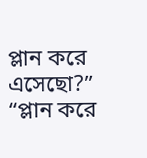প্লান করে এসেছো?”
“প্লান করে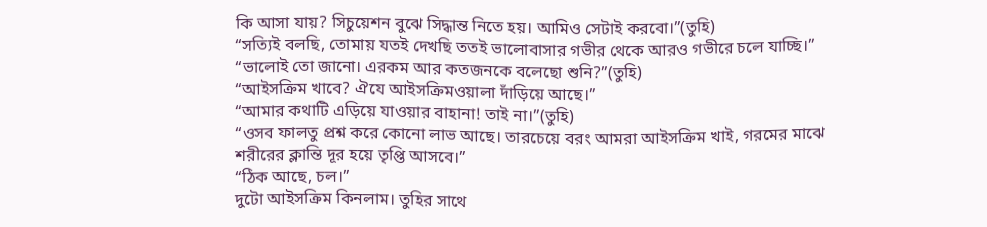কি আসা যায়? সিচুয়েশন বুঝে সিদ্ধান্ত নিতে হয়। আমিও সেটাই করবো।”(তুহি)
“সত্যিই বলছি, তোমায় যতই দেখছি ততই ভালোবাসার গভীর থেকে আরও গভীরে চলে যাচ্ছি।”
“ভালোই তো জানো। এরকম আর কতজনকে বলেছো শুনি?”(তুহি)
“আইসক্রিম খাবে? ঐযে আইসক্রিমওয়ালা দাঁড়িয়ে আছে।”
“আমার কথাটি এড়িয়ে যাওয়ার বাহানা! তাই না।”(তুহি)
“ওসব ফালতু প্রশ্ন করে কোনো লাভ আছে। তারচেয়ে বরং আমরা আইসক্রিম খাই, গরমের মাঝে শরীরের ক্লান্তি দূর হয়ে তৃপ্তি আসবে।”
“ঠিক আছে, চল।”
দুটো আইসক্রিম কিনলাম। তুহির সাথে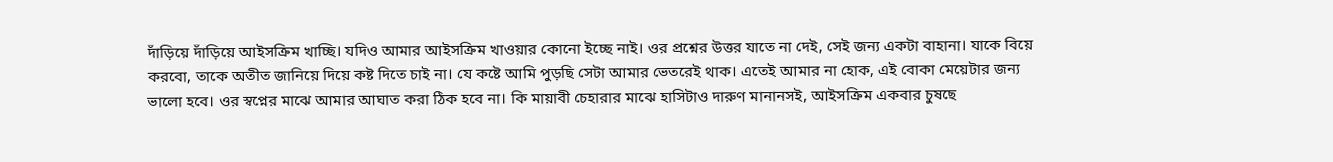দাঁড়িয়ে দাঁড়িয়ে আইসক্রিম খাচ্ছি। যদিও আমার আইসক্রিম খাওয়ার কোনো ইচ্ছে নাই। ওর প্রশ্নের উত্তর যাতে না দেই, সেই জন্য একটা বাহানা। যাকে বিয়ে করবো, তাকে অতীত জানিয়ে দিয়ে কষ্ট দিতে চাই না। যে কষ্টে আমি পুড়ছি সেটা আমার ভেতরেই থাক। এতেই আমার না হোক, এই বোকা মেয়েটার জন্য ভালো হবে। ওর স্বপ্নের মাঝে আমার আঘাত করা ঠিক হবে না। কি মায়াবী চেহারার মাঝে হাসিটাও দারুণ মানানসই, আইসক্রিম একবার চুষছে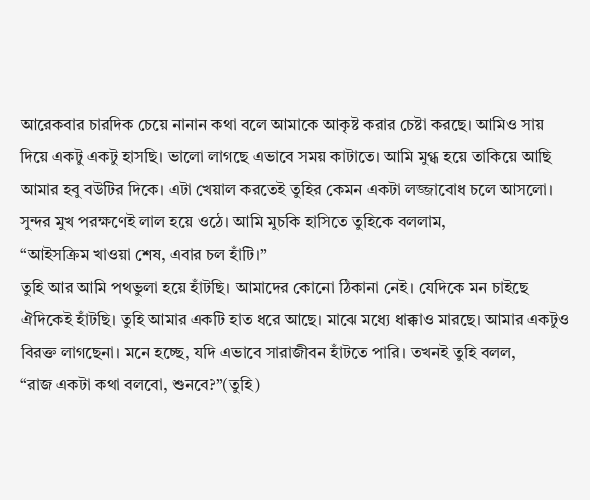আরেকবার চারদিক চেয়ে নানান কথা বলে আমাকে আকৃষ্ট করার চেষ্টা করছে। আমিও সায় দিয়ে একটু একটু হাসছি। ভালো লাগছে এভাবে সময় কাটাতে। আমি মুগ্ধ হয়ে তাকিয়ে আছি আমার হবু বউটির দিকে। এটা খেয়াল করতেই তুহির কেমন একটা লজ্জাবোধ চলে আসলো। সুন্দর মুখ পরক্ষণেই লাল হয়ে ওঠে। আমি মুচকি হাসিতে তুহিকে বললাম,
“আইসক্রিম খাওয়া শেষ, এবার চল হাঁটি।”
তুহি আর আমি পথভুলা হয়ে হাঁটছি। আমাদের কোনো ঠিকানা নেই। যেদিকে মন চাইছে ঐদিকেই হাঁটছি। তুহি আমার একটি হাত ধরে আছে। মাঝে মধ্যে ধাক্কাও মারছে। আমার একটুও বিরক্ত লাগছেনা। মনে হচ্ছে, যদি এভাবে সারাজীবন হাঁটতে পারি। তখনই তুহি বলল,
“রাজ একটা কথা বলবো, শুনবে?”(তুহি)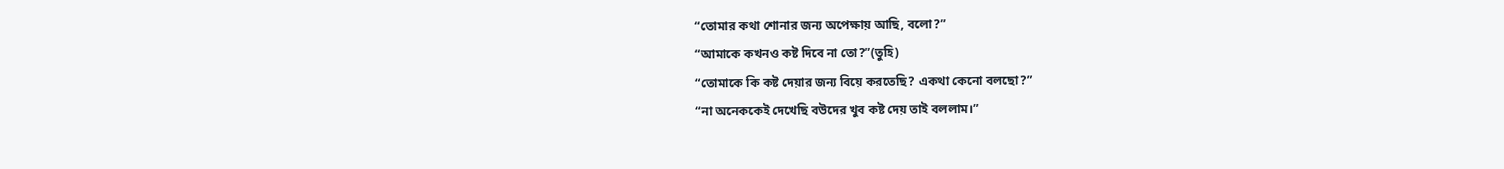“তোমার কথা শোনার জন্য অপেক্ষায় আছি, বলো?”
“আমাকে কখনও কষ্ট দিবে না তো?”(তুহি)
“তোমাকে কি কষ্ট দেয়ার জন্য বিয়ে করতেছি? একথা কেনো বলছো?”
“না অনেককেই দেখেছি বউদের খুব কষ্ট দেয় তাই বললাম।”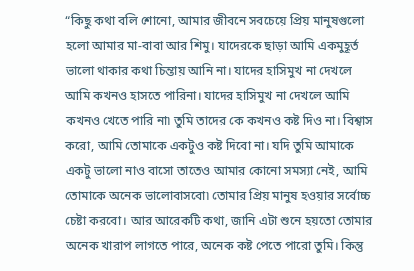“কিছু কথা বলি শোনো, আমার জীবনে সবচেয়ে প্রিয় মানুষগুলো হলো আমার মা-বাবা আর শিমু। যাদেরকে ছাড়া আমি একমুহূর্ত ভালো থাকার কথা চিন্তায় আনি না। যাদের হাসিমুখ না দেখলে আমি কখনও হাসতে পারিনা। যাদের হাসিমুখ না দেখলে আমি কখনও খেতে পারি না৷ তুমি তাদের কে কখনও কষ্ট দিও না। বিশ্বাস করো, আমি তোমাকে একটুও কষ্ট দিবো না। যদি তুমি আমাকে একটু ভালো নাও বাসো তাতেও আমার কোনো সমস্যা নেই, আমি তোমাকে অনেক ভালোবাসবো৷ তোমার প্রিয় মানুষ হওয়ার সর্বোচ্চ চেষ্টা করবো। আর আরেকটি কথা, জানি এটা শুনে হয়তো তোমার অনেক খারাপ লাগতে পারে, অনেক কষ্ট পেতে পারো তুমি। কিন্তু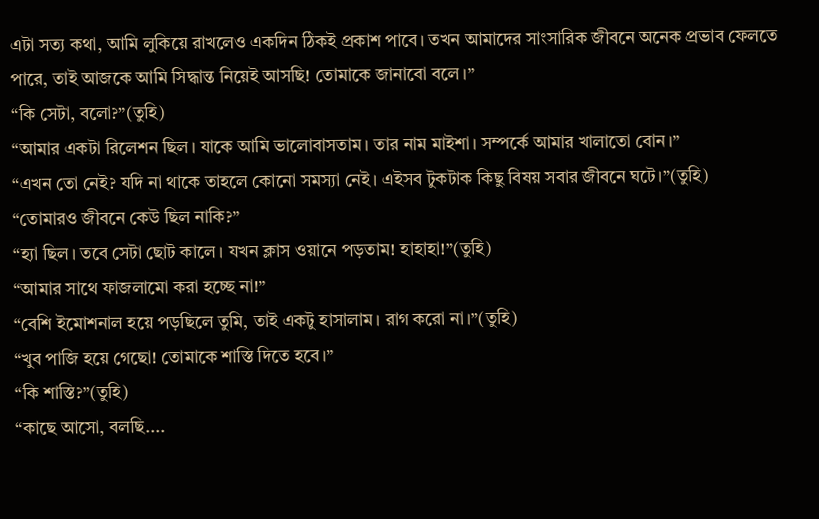এটা সত্য কথা, আমি লুকিয়ে রাখলেও একদিন ঠিকই প্রকাশ পাবে। তখন আমাদের সাংসারিক জীবনে অনেক প্রভাব ফেলতে পারে, তাই আজকে আমি সিদ্ধান্ত নিয়েই আসছি! তোমাকে জানাবো বলে।”
“কি সেটা, বলো?”(তুহি)
“আমার একটা রিলেশন ছিল। যাকে আমি ভালোবাসতাম। তার নাম মাইশা। সম্পর্কে আমার খালাতো বোন।”
“এখন তো নেই? যদি না থাকে তাহলে কোনো সমস্যা নেই। এইসব টুকটাক কিছু বিষয় সবার জীবনে ঘটে।”(তুহি)
“তোমারও জীবনে কেউ ছিল নাকি?”
“হ্যা ছিল। তবে সেটা ছোট কালে। যখন ক্লাস ওয়ানে পড়তাম! হাহাহা!”(তুহি)
“আমার সাথে ফাজলামো করা হচ্ছে না!”
“বেশি ইমোশনাল হয়ে পড়ছিলে তুমি, তাই একটু হাসালাম। রাগ করো না।”(তুহি)
“খুব পাজি হয়ে গেছো! তোমাকে শাস্তি দিতে হবে।”
“কি শাস্তি?”(তুহি)
“কাছে আসো, বলছি....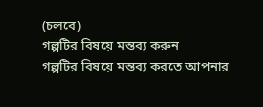(চলবে)
গল্পটির বিষয়ে মন্তব্য করুন
গল্পটির বিষয়ে মন্তব্য করতে আপনার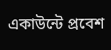একাউন্টে প্রবেশ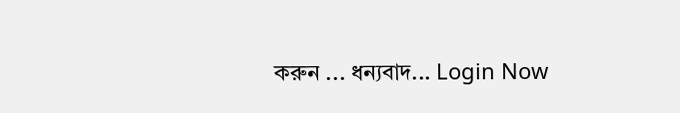করুন ... ধন্যবাদ... Login Now